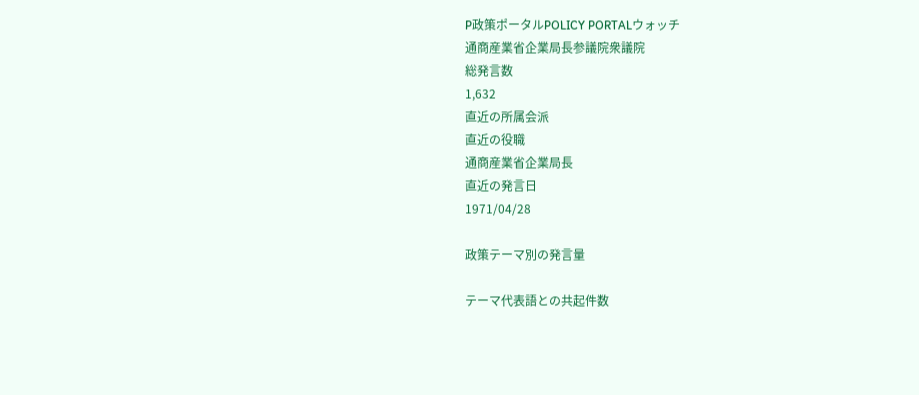P政策ポータルPOLICY PORTALウォッチ
通商産業省企業局長参議院衆議院
総発言数
1,632
直近の所属会派
直近の役職
通商産業省企業局長
直近の発言日
1971/04/28

政策テーマ別の発言量

テーマ代表語との共起件数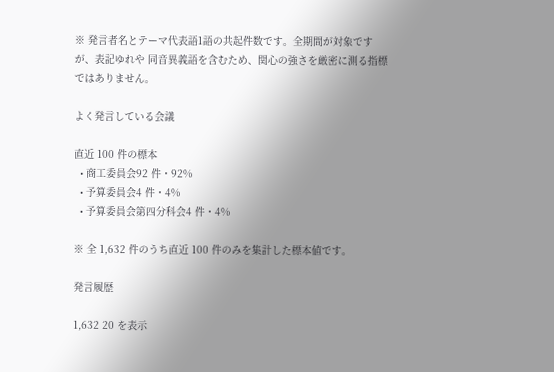※ 発言者名とテーマ代表語1語の共起件数です。全期間が対象ですが、表記ゆれや 同音異義語を含むため、関心の強さを厳密に測る指標ではありません。

よく発言している会議

直近 100 件の標本
  • 商工委員会92 件・92%
  • 予算委員会4 件・4%
  • 予算委員会第四分科会4 件・4%

※ 全 1,632 件のうち直近 100 件のみを集計した標本値です。

発言履歴

1,632 20 を表示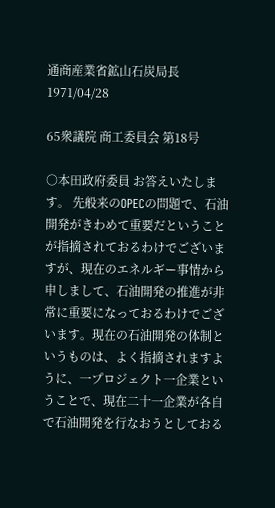通商産業省鉱山石炭局長1971/04/28

65衆議院 商工委員会 第18号

○本田政府委員 お答えいたします。 先般来のOPECの問題で、石油開発がきわめて重要だということが指摘されておるわけでございますが、現在のエネルギー事情から申しまして、石油開発の推進が非常に重要になっておるわけでございます。現在の石油開発の体制というものは、よく指摘されますように、一プロジェクト一企業ということで、現在二十一企業が各自で石油開発を行なおうとしておる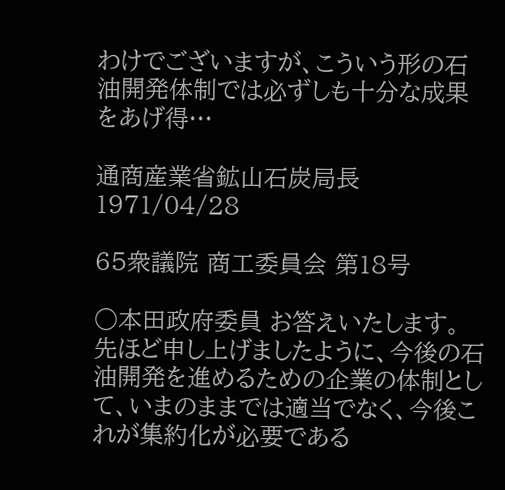わけでございますが、こういう形の石油開発体制では必ずしも十分な成果をあげ得…

通商産業省鉱山石炭局長1971/04/28

65衆議院 商工委員会 第18号

○本田政府委員 お答えいたします。 先ほど申し上げましたように、今後の石油開発を進めるための企業の体制として、いまのままでは適当でなく、今後これが集約化が必要である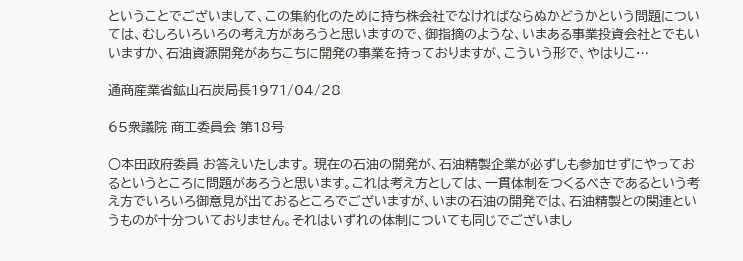ということでございまして、この集約化のために持ち株会社でなければならぬかどうかという問題については、むしろいろいろの考え方があろうと思いますので、御指摘のような、いまある事業投資会社とでもいいますか、石油資源開発があちこちに開発の事業を持っておりますが、こういう形で、やはりこ…

通商産業省鉱山石炭局長1971/04/28

65衆議院 商工委員会 第18号

○本田政府委員 お答えいたします。 現在の石油の開発が、石油精製企業が必ずしも参加せずにやっておるというところに問題があろうと思います。これは考え方としては、一貫体制をつくるべきであるという考え方でいろいろ御意見が出ておるところでございますが、いまの石油の開発では、石油精製との関連というものが十分ついておりません。それはいずれの体制についても同じでございまし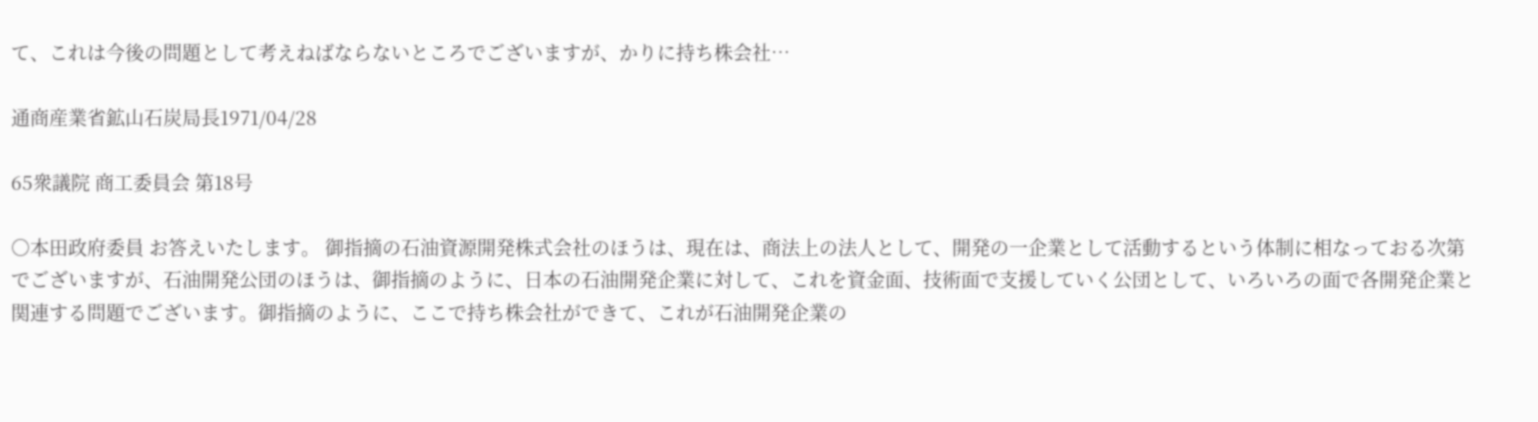て、これは今後の問題として考えねばならないところでございますが、かりに持ち株会社…

通商産業省鉱山石炭局長1971/04/28

65衆議院 商工委員会 第18号

○本田政府委員 お答えいたします。 御指摘の石油資源開発株式会社のほうは、現在は、商法上の法人として、開発の一企業として活動するという体制に相なっておる次第でございますが、石油開発公団のほうは、御指摘のように、日本の石油開発企業に対して、これを資金面、技術面で支援していく公団として、いろいろの面で各開発企業と関連する問題でございます。御指摘のように、ここで持ち株会社ができて、これが石油開発企業の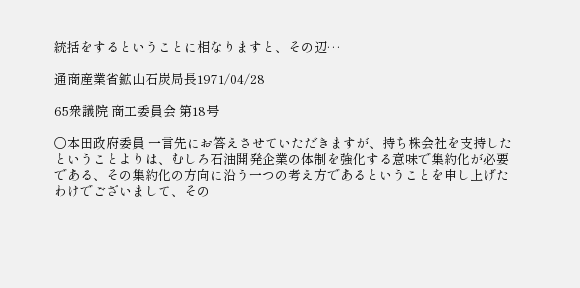統括をするということに相なりますと、その辺…

通商産業省鉱山石炭局長1971/04/28

65衆議院 商工委員会 第18号

○本田政府委員 一言先にお答えさせていただきますが、持ち株会社を支持したということよりは、むしろ石油開発企業の体制を強化する意味で集約化が必要である、その集約化の方向に沿う一つの考え方であるということを申し上げたわけでございまして、その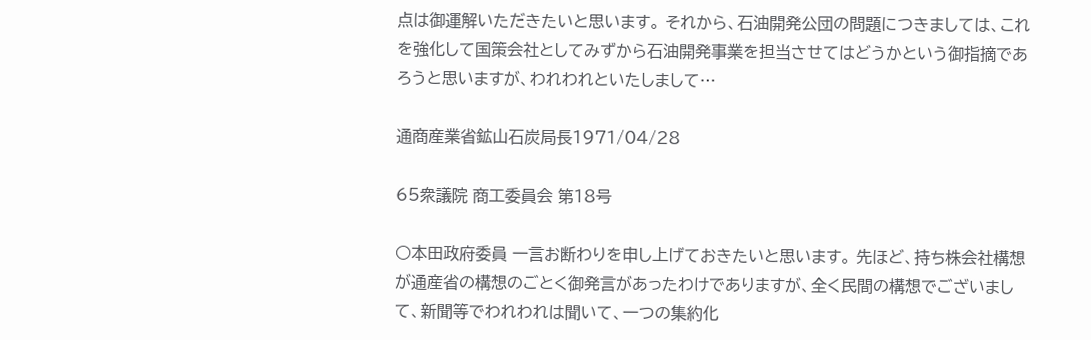点は御運解いただきたいと思います。 それから、石油開発公団の問題につきましては、これを強化して国策会社としてみずから石油開発事業を担当させてはどうかという御指摘であろうと思いますが、われわれといたしまして…

通商産業省鉱山石炭局長1971/04/28

65衆議院 商工委員会 第18号

○本田政府委員 一言お断わりを申し上げておきたいと思います。 先ほど、持ち株会社構想が通産省の構想のごとく御発言があったわけでありますが、全く民間の構想でございまして、新聞等でわれわれは聞いて、一つの集約化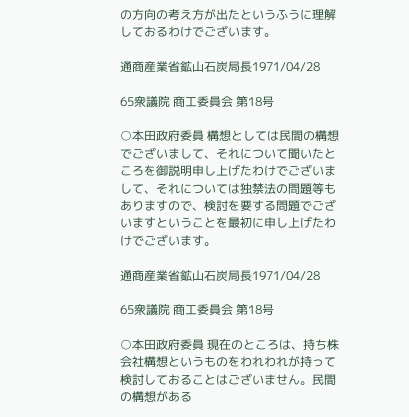の方向の考え方が出たというふうに理解しておるわけでございます。

通商産業省鉱山石炭局長1971/04/28

65衆議院 商工委員会 第18号

○本田政府委員 構想としては民間の構想でございまして、それについて聞いたところを御説明申し上げたわけでございまして、それについては独禁法の問題等もありますので、検討を要する問題でございますということを最初に申し上げたわけでございます。

通商産業省鉱山石炭局長1971/04/28

65衆議院 商工委員会 第18号

○本田政府委員 現在のところは、持ち株会社構想というものをわれわれが持って検討しておることはございません。民間の構想がある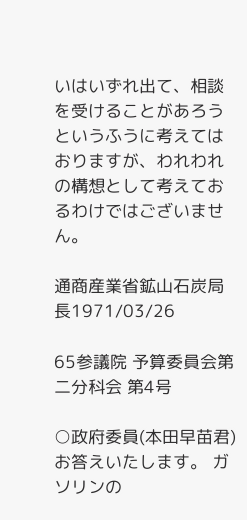いはいずれ出て、相談を受けることがあろうというふうに考えてはおりますが、われわれの構想として考えておるわけではございません。

通商産業省鉱山石炭局長1971/03/26

65参議院 予算委員会第二分科会 第4号

○政府委員(本田早苗君) お答えいたします。 ガソリンの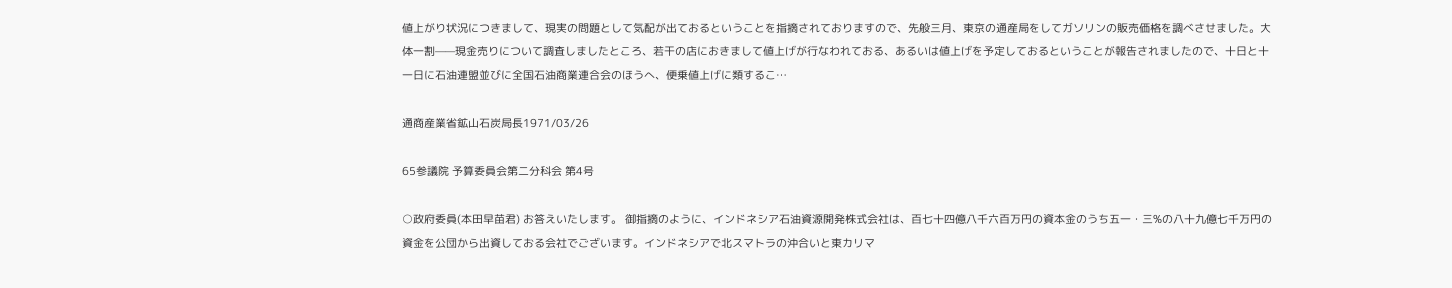値上がり状況につきまして、現実の問題として気配が出ておるということを指摘されておりますので、先般三月、東京の通産局をしてガソリンの販売価格を調べさせました。大体一割——現金売りについて調査しましたところ、若干の店におきまして値上げが行なわれておる、あるいは値上げを予定しておるということが報告されましたので、十日と十一日に石油連盟並びに全国石油商業連合会のほうへ、便乗値上げに類するこ…

通商産業省鉱山石炭局長1971/03/26

65参議院 予算委員会第二分科会 第4号

○政府委員(本田早苗君) お答えいたします。 御指摘のように、インドネシア石油資源開発株式会社は、百七十四億八千六百万円の資本金のうち五一・三%の八十九億七千万円の資金を公団から出資しておる会社でございます。インドネシアで北スマトラの沖合いと東カリマ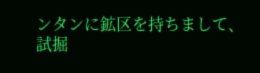ンタンに鉱区を持ちまして、試掘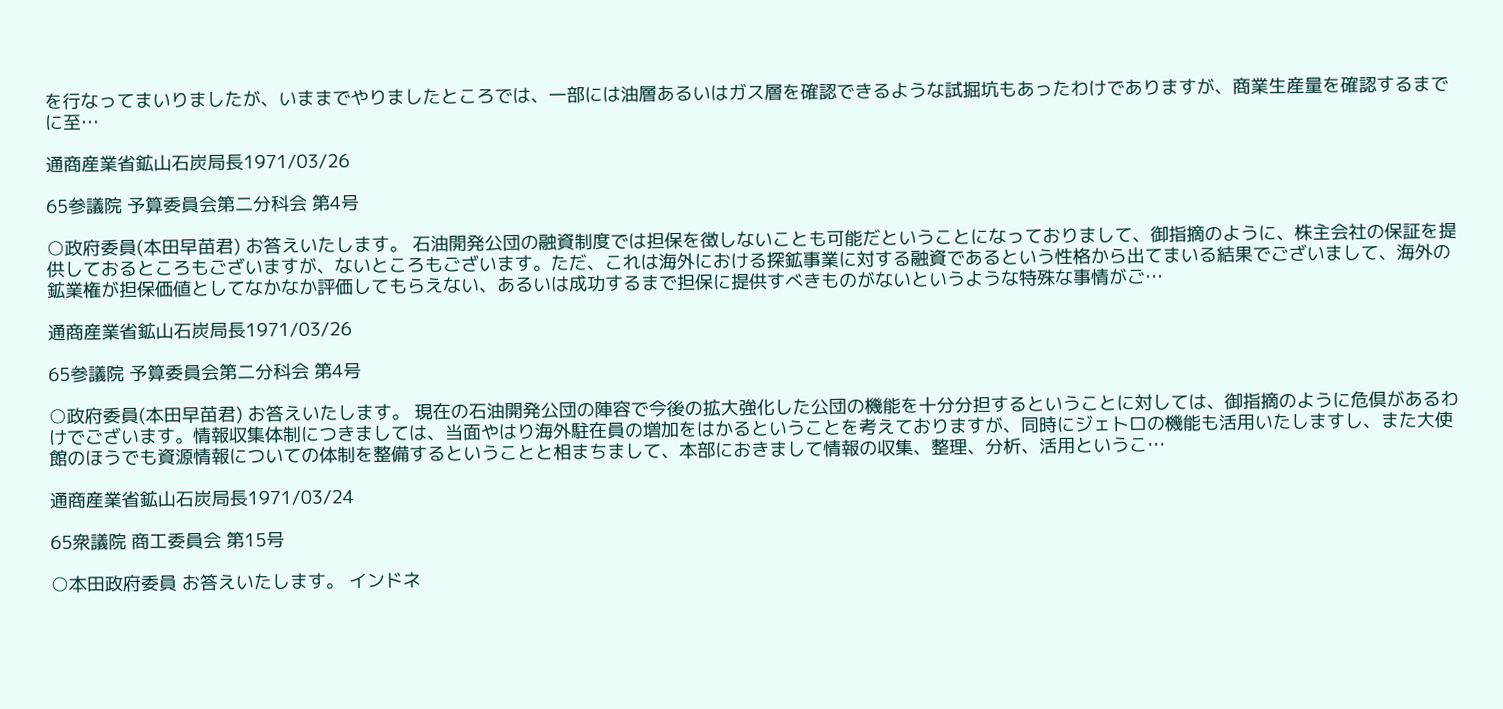を行なってまいりましたが、いままでやりましたところでは、一部には油層あるいはガス層を確認できるような試掘坑もあったわけでありますが、商業生産量を確認するまでに至…

通商産業省鉱山石炭局長1971/03/26

65参議院 予算委員会第二分科会 第4号

○政府委員(本田早苗君) お答えいたします。 石油開発公団の融資制度では担保を徴しないことも可能だということになっておりまして、御指摘のように、株主会社の保証を提供しておるところもございますが、ないところもございます。ただ、これは海外における探鉱事業に対する融資であるという性格から出てまいる結果でございまして、海外の鉱業権が担保価値としてなかなか評価してもらえない、あるいは成功するまで担保に提供すべきものがないというような特殊な事情がご…

通商産業省鉱山石炭局長1971/03/26

65参議院 予算委員会第二分科会 第4号

○政府委員(本田早苗君) お答えいたします。 現在の石油開発公団の陣容で今後の拡大強化した公団の機能を十分分担するということに対しては、御指摘のように危倶があるわけでございます。情報収集体制につきましては、当面やはり海外駐在員の増加をはかるということを考えておりますが、同時にジェトロの機能も活用いたしますし、また大使館のほうでも資源情報についての体制を整備するということと相まちまして、本部におきまして情報の収集、整理、分析、活用というこ…

通商産業省鉱山石炭局長1971/03/24

65衆議院 商工委員会 第15号

○本田政府委員 お答えいたします。 インドネ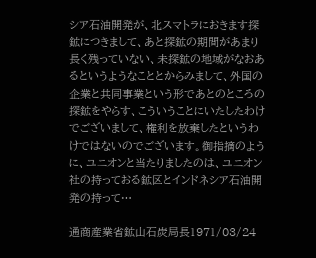シア石油開発が、北スマトラにおきます探鉱につきまして、あと探鉱の期間があまり長く残っていない、未探鉱の地域がなおあるというようなこととからみまして、外国の企業と共同事業という形であとのところの探鉱をやらす、こういうことにいたしたわけでございまして、権利を放棄したというわけではないのでございます。御指摘のように、ユニオンと当たりましたのは、ユニオン社の持っておる鉱区とインドネシア石油開発の持って…

通商産業省鉱山石炭局長1971/03/24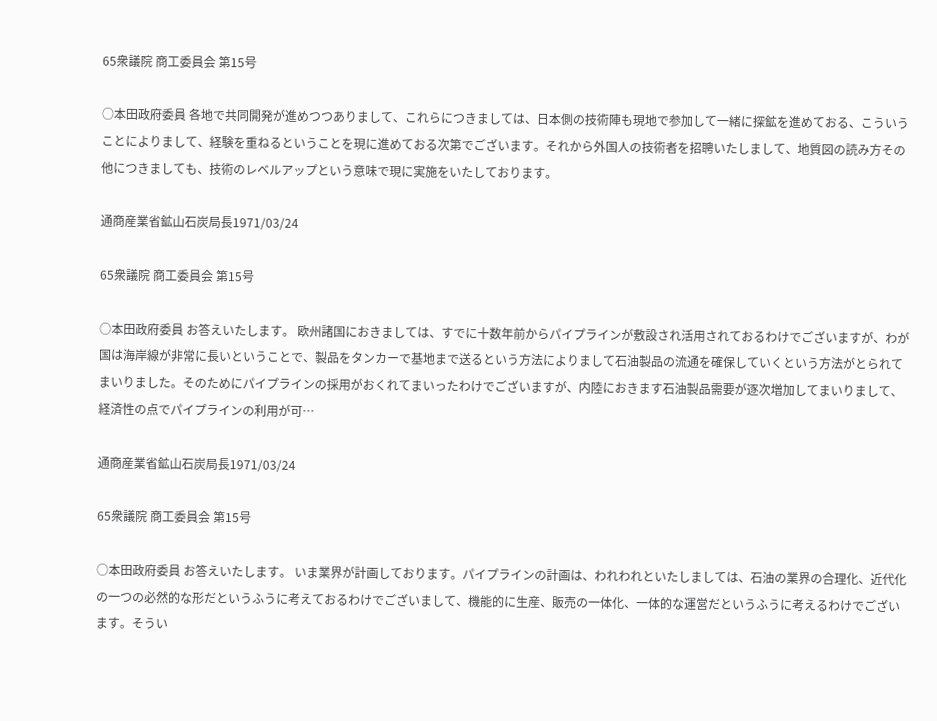65衆議院 商工委員会 第15号

○本田政府委員 各地で共同開発が進めつつありまして、これらにつきましては、日本側の技術陣も現地で参加して一緒に探鉱を進めておる、こういうことによりまして、経験を重ねるということを現に進めておる次第でございます。それから外国人の技術者を招聘いたしまして、地質図の読み方その他につきましても、技術のレベルアップという意味で現に実施をいたしております。

通商産業省鉱山石炭局長1971/03/24

65衆議院 商工委員会 第15号

○本田政府委員 お答えいたします。 欧州諸国におきましては、すでに十数年前からパイプラインが敷設され活用されておるわけでございますが、わが国は海岸線が非常に長いということで、製品をタンカーで基地まで送るという方法によりまして石油製品の流通を確保していくという方法がとられてまいりました。そのためにパイプラインの採用がおくれてまいったわけでございますが、内陸におきます石油製品需要が逐次増加してまいりまして、経済性の点でパイプラインの利用が可…

通商産業省鉱山石炭局長1971/03/24

65衆議院 商工委員会 第15号

○本田政府委員 お答えいたします。 いま業界が計画しております。パイプラインの計画は、われわれといたしましては、石油の業界の合理化、近代化の一つの必然的な形だというふうに考えておるわけでございまして、機能的に生産、販売の一体化、一体的な運営だというふうに考えるわけでございます。そうい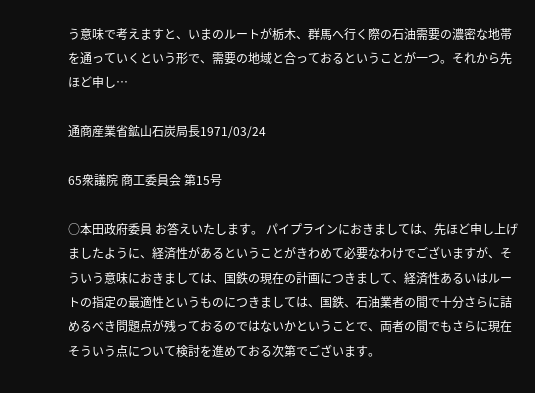う意味で考えますと、いまのルートが栃木、群馬へ行く際の石油需要の濃密な地帯を通っていくという形で、需要の地域と合っておるということが一つ。それから先ほど申し…

通商産業省鉱山石炭局長1971/03/24

65衆議院 商工委員会 第15号

○本田政府委員 お答えいたします。 パイプラインにおきましては、先ほど申し上げましたように、経済性があるということがきわめて必要なわけでございますが、そういう意味におきましては、国鉄の現在の計画につきまして、経済性あるいはルートの指定の最適性というものにつきましては、国鉄、石油業者の間で十分さらに詰めるべき問題点が残っておるのではないかということで、両者の間でもさらに現在そういう点について検討を進めておる次第でございます。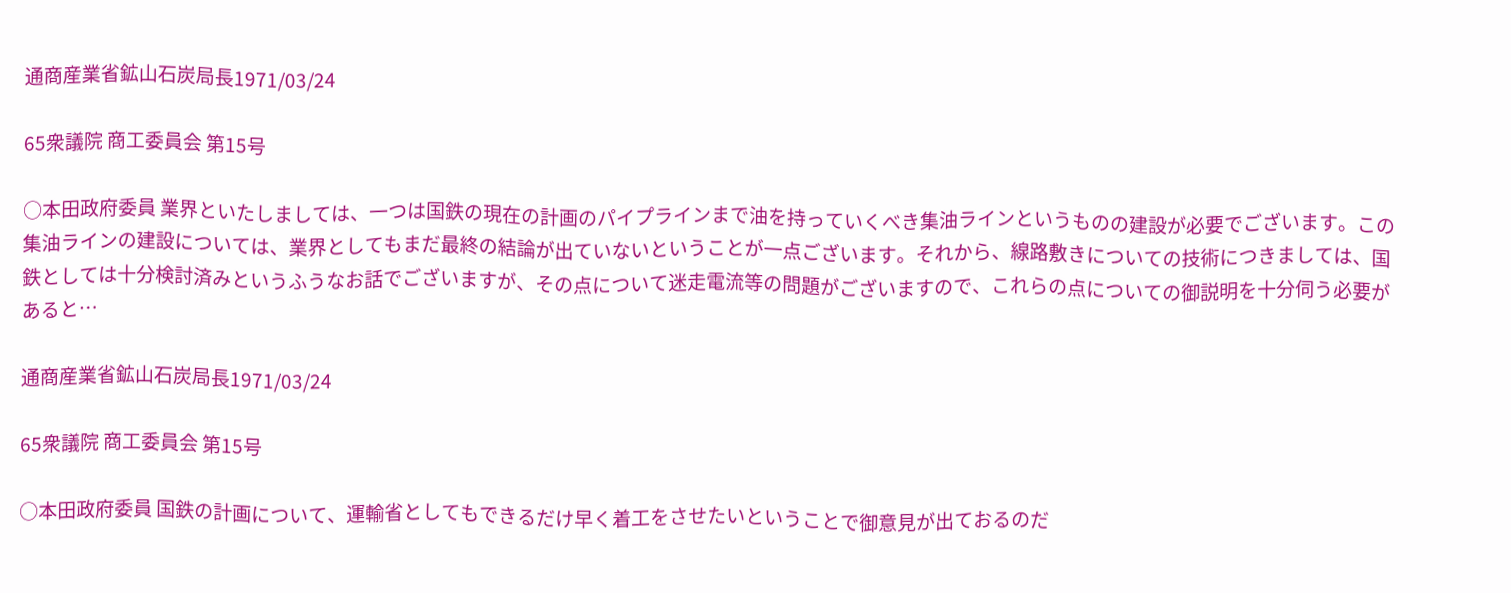通商産業省鉱山石炭局長1971/03/24

65衆議院 商工委員会 第15号

○本田政府委員 業界といたしましては、一つは国鉄の現在の計画のパイプラインまで油を持っていくべき集油ラインというものの建設が必要でございます。この集油ラインの建設については、業界としてもまだ最終の結論が出ていないということが一点ございます。それから、線路敷きについての技術につきましては、国鉄としては十分検討済みというふうなお話でございますが、その点について迷走電流等の問題がございますので、これらの点についての御説明を十分伺う必要があると…

通商産業省鉱山石炭局長1971/03/24

65衆議院 商工委員会 第15号

○本田政府委員 国鉄の計画について、運輸省としてもできるだけ早く着工をさせたいということで御意見が出ておるのだ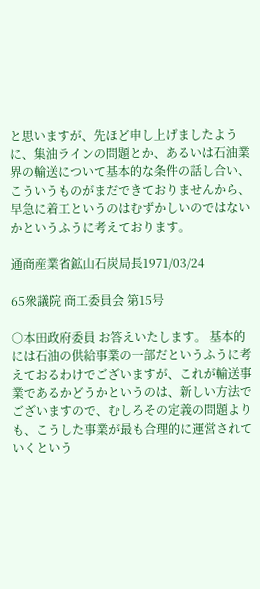と思いますが、先ほど申し上げましたように、集油ラインの問題とか、あるいは石油業界の輸送について基本的な条件の話し合い、こういうものがまだできておりませんから、早急に着工というのはむずかしいのではないかというふうに考えております。

通商産業省鉱山石炭局長1971/03/24

65衆議院 商工委員会 第15号

○本田政府委員 お答えいたします。 基本的には石油の供給事業の一部だというふうに考えておるわけでございますが、これが輸送事業であるかどうかというのは、新しい方法でございますので、むしろその定義の問題よりも、こうした事業が最も合理的に運営されていくという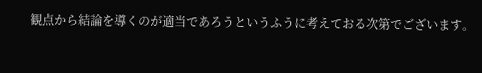観点から結論を導くのが適当であろうというふうに考えておる次第でございます。